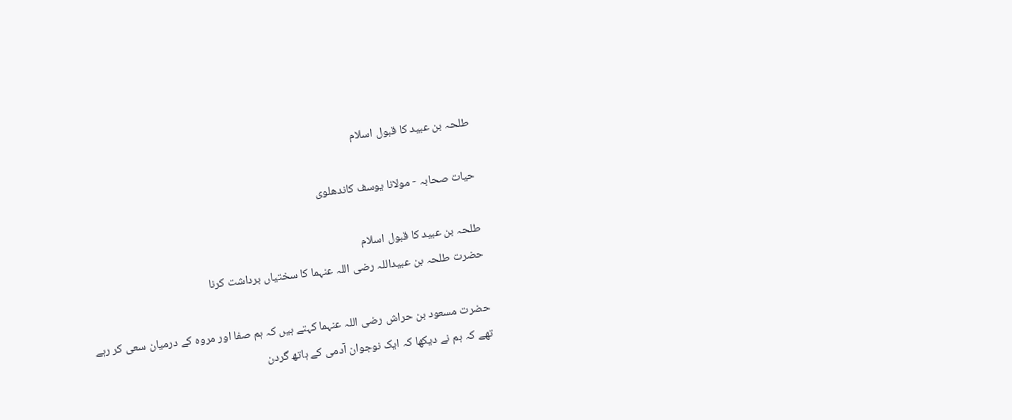طلحہ بن عبید کا قبول اسلام

حیات صحابہ - مولانا یوسف کاندھلوی

طلحہ بن عبید کا قبول اسلام
حضرت طلحہ بن عبیداللہ رضی اللہ عنہما کا سختیاں برداشت کرنا

حضرت مسعود بن حراش رضی اللہ عنہما کہتے ہیں کہ ہم صفا اور مروہ کے درمیان سعی کر رہے تھے کہ ہم نے دیکھا کہ ایک نوجوان آدمی کے ہاتھ گردن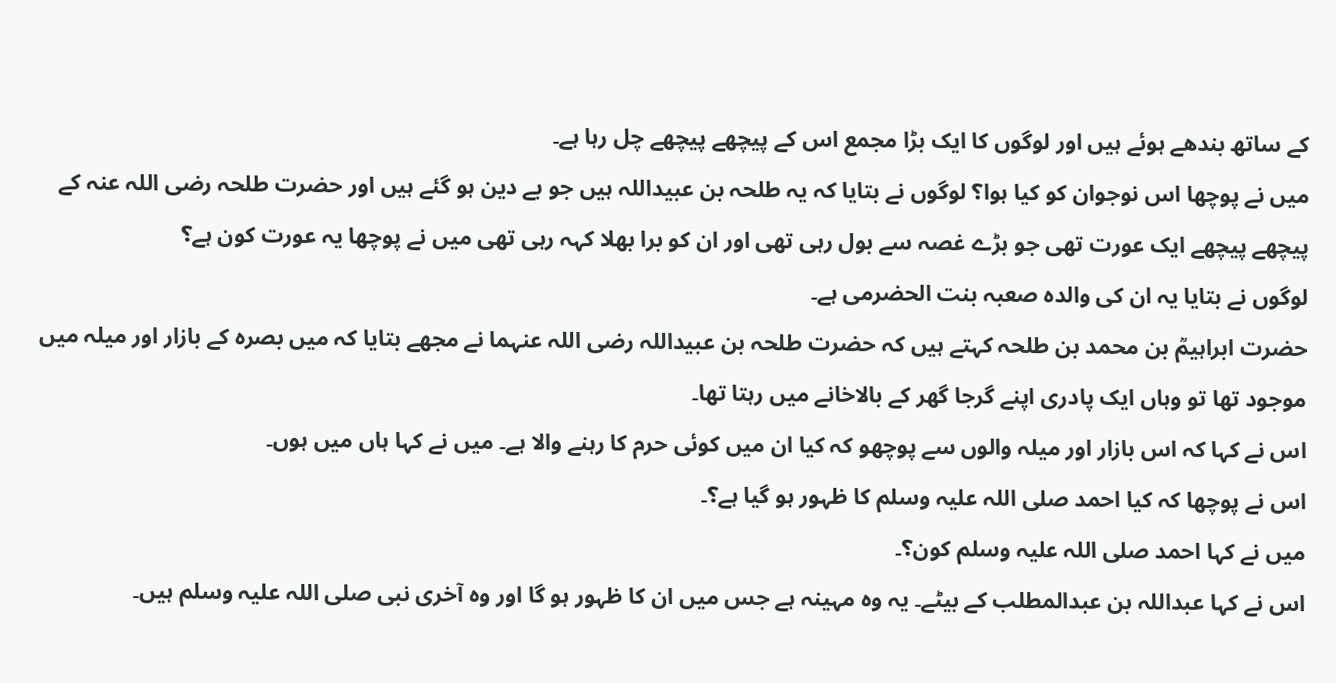کے ساتھ بندھے ہوئے ہیں اور لوگوں کا ایک بڑا مجمع اس کے پیچھے پیچھے چل رہا ہے۔
میں نے پوچھا اس نوجوان کو کیا ہوا؟ لوگوں نے بتایا کہ یہ طلحہ بن عبیداللہ ہیں جو بے دین ہو گئے ہیں اور حضرت طلحہ رضی اللہ عنہ کے پیچھے پیچھے ایک عورت تھی جو بڑے غصہ سے بول رہی تھی اور ان کو برا بھلا کہہ رہی تھی میں نے پوچھا یہ عورت کون ہے؟
لوگوں نے بتایا یہ ان کی والدہ صعبہ بنت الحضرمی ہے۔
حضرت ابراہیمؒ بن محمد بن طلحہ کہتے ہیں کہ حضرت طلحہ بن عبیداللہ رضی اللہ عنہما نے مجھے بتایا کہ میں بصرہ کے بازار اور میلہ میں موجود تھا تو وہاں ایک پادری اپنے گرجا گھر کے بالاخانے میں رہتا تھا۔
اس نے کہا کہ اس بازار اور میلہ والوں سے پوچھو کہ کیا ان میں کوئی حرم کا رہنے والا ہے۔ میں نے کہا ہاں میں ہوں۔
اس نے پوچھا کہ کیا احمد صلی اللہ علیہ وسلم کا ظہور ہو گیا ہے؟۔
میں نے کہا احمد صلی اللہ علیہ وسلم کون؟۔
اس نے کہا عبداللہ بن عبدالمطلب کے بیٹے۔ یہ وہ مہینہ ہے جس میں ان کا ظہور ہو گا اور وہ آخری نبی صلی اللہ علیہ وسلم ہیں۔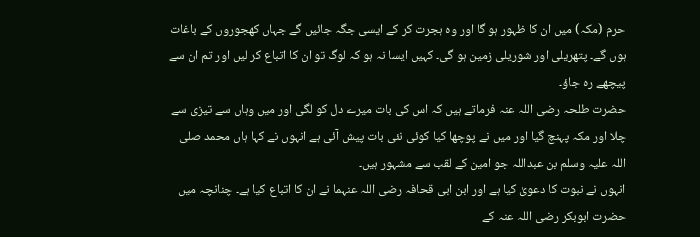حرم (مکہ) میں ان کا ظہور ہو گا اور وہ ہجرت کر کے ایسی جگہ جائیں گے جہاں کھجوروں کے باغات ہوں گے۔ پتھریلی اور شوریلی زمین ہو گی۔ کہیں ایسا نہ ہو کہ لوگ تو ان کا اتباع کر لیں اور تم ان سے پیچھے رہ جاؤ۔
حضرت طلحہ رضی اللہ عنہ فرماتے ہیں کہ اس کی بات میرے دل کو لگی اور میں وہاں سے تیزی سے چلا اور مکہ پہنچ گیا اور میں نے پوچھا کیا کوئی نئی بات پیش آئی ہے انہوں نے کہا ہاں محمد صلی اللہ علیہ وسلم بن عبداللہ جو امین کے لقب سے مشہور ہیں۔
انہوں نے نبوت کا دعویٰ کیا ہے اور ابن ابی قحافہ رضی اللہ عنہما نے ان کا اتباع کیا ہے۔ چنانچہ میں حضرت ابوبکر رضی اللہ عنہ کے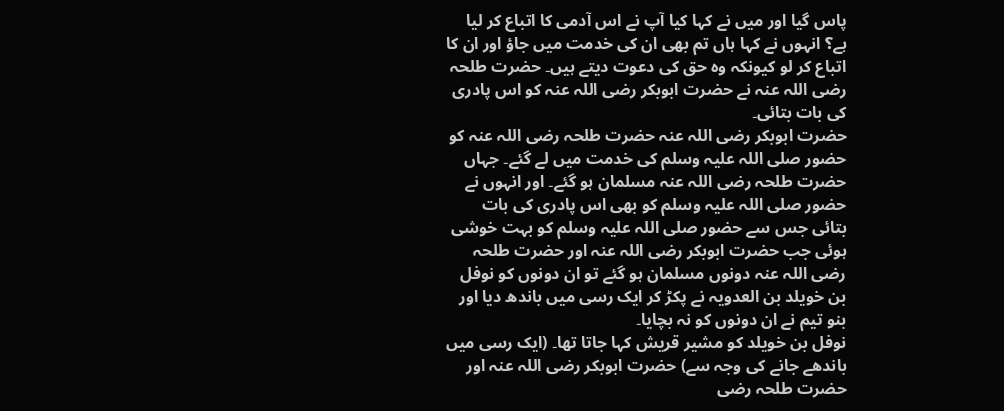پاس گیا اور میں نے کہا کیا آپ نے اس آدمی کا اتباع کر لیا ہے؟ انہوں نے کہا ہاں تم بھی ان کی خدمت میں جاؤ اور ان کا اتباع کر لو کیونکہ وہ حق کی دعوت دیتے ہیں۔ حضرت طلحہ رضی اللہ عنہ نے حضرت ابوبکر رضی اللہ عنہ کو اس پادری کی بات بتائی۔
حضرت ابوبکر رضی اللہ عنہ حضرت طلحہ رضی اللہ عنہ کو حضور صلی اللہ علیہ وسلم کی خدمت میں لے گئے۔ جہاں حضرت طلحہ رضی اللہ عنہ مسلمان ہو گئے۔ اور انہوں نے حضور صلی اللہ علیہ وسلم کو بھی اس پادری کی بات بتائی جس سے حضور صلی اللہ علیہ وسلم کو بہت خوشی ہوئی جب حضرت ابوبکر رضی اللہ عنہ اور حضرت طلحہ رضی اللہ عنہ دونوں مسلمان ہو گئے تو ان دونوں کو نوفل بن خویلد بن العدویہ نے پکڑ کر ایک رسی میں باندھ دیا اور بنو تیم نے ان دونوں کو نہ بچایا۔
نوفل بن خویلد کو مشیر قریش کہا جاتا تھا۔ (ایک رسی میں باندھے جانے کی وجہ سے) حضرت ابوبکر رضی اللہ عنہ اور حضرت طلحہ رضی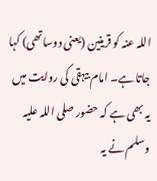اللہ عنہ کو قرینین (یعنی دوساتھی) کہا جاتا ہے۔ امام بیہقی کی روایت میں یہ بھی ہے کہ حضور صلی اللہ علیہ وسلم نے یہ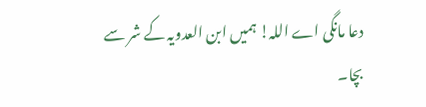دعا مانگی اے اللہ! ہمیں ابن العدویہ کے شر سے بچا۔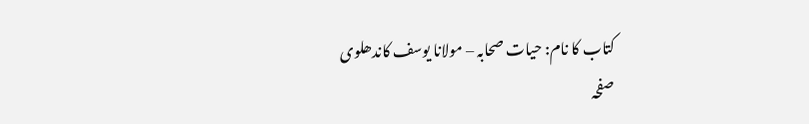کتاب کا نام: حیات صحابہ – مولانا یوسف کاندھلوی
صفحہ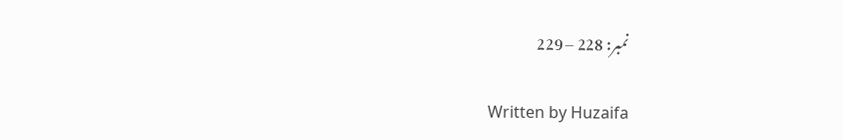نمبر: 228 – 229

Written by Huzaifa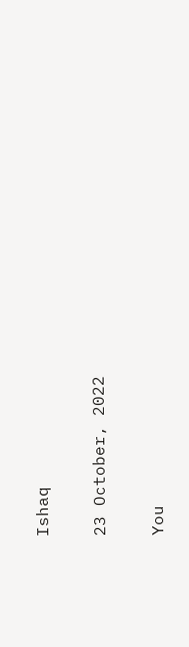Ishaq

23 October, 2022

You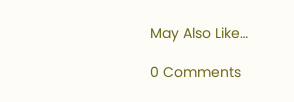May Also Like…

0 Comments